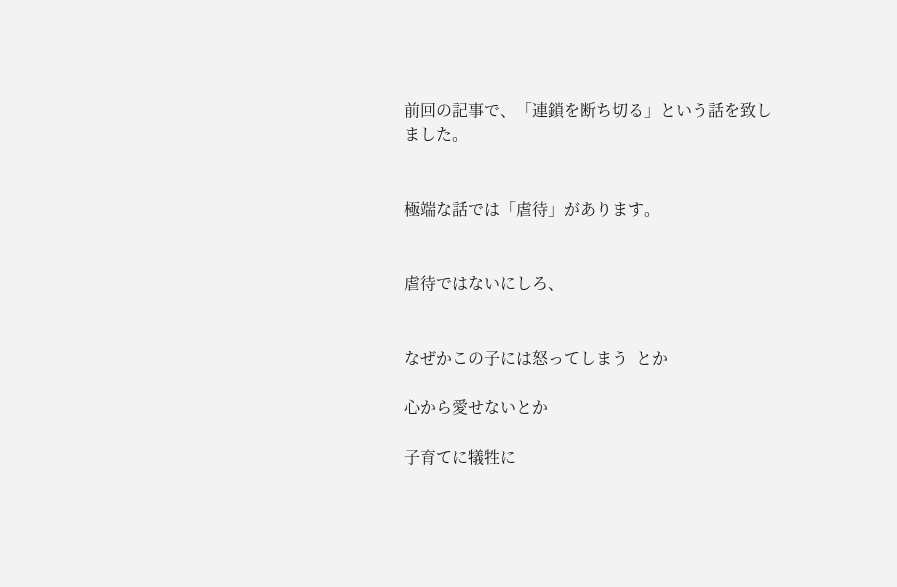前回の記事で、「連鎖を断ち切る」という話を致しました。


極端な話では「虐待」があります。


虐待ではないにしろ、


なぜかこの子には怒ってしまう  とか

心から愛せないとか

子育てに犠牲に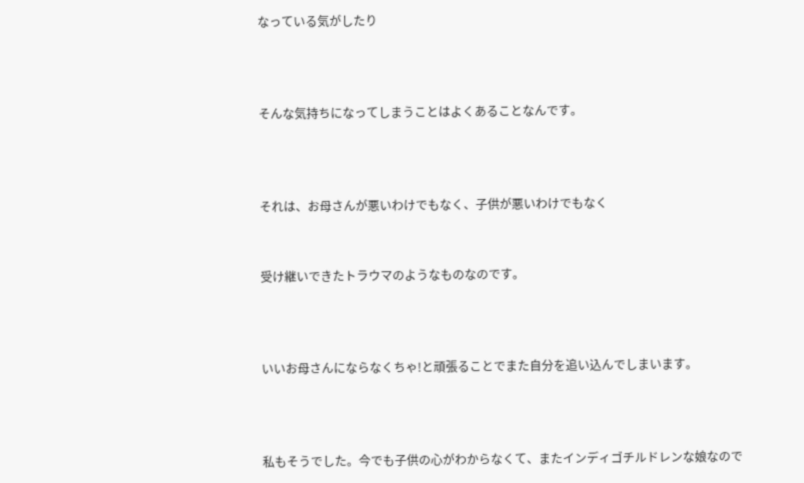なっている気がしたり



そんな気持ちになってしまうことはよくあることなんです。



それは、お母さんが悪いわけでもなく、子供が悪いわけでもなく


受け継いできたトラウマのようなものなのです。



いいお母さんにならなくちゃ!と頑張ることでまた自分を追い込んでしまいます。



私もそうでした。今でも子供の心がわからなくて、またインディゴチルドレンな娘なので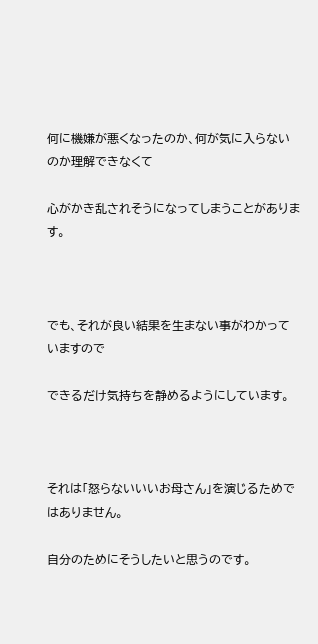何に機嫌が悪くなったのか、何が気に入らないのか理解できなくて

心がかき乱されそうになってしまうことがあります。



でも、それが良い結果を生まない事がわかっていますので

できるだけ気持ちを静めるようにしています。



それは「怒らないいいお母さん」を演じるためではありません。

自分のためにそうしたいと思うのです。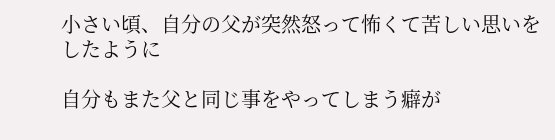小さい頃、自分の父が突然怒って怖くて苦しい思いをしたように

自分もまた父と同じ事をやってしまう癖が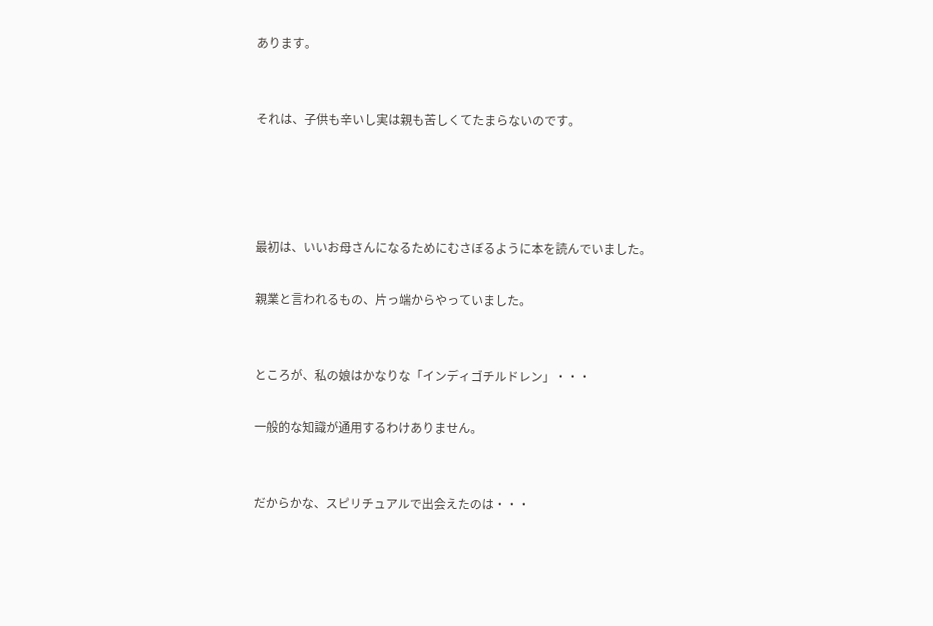あります。


それは、子供も辛いし実は親も苦しくてたまらないのです。




最初は、いいお母さんになるためにむさぼるように本を読んでいました。

親業と言われるもの、片っ端からやっていました。


ところが、私の娘はかなりな「インディゴチルドレン」・・・

一般的な知識が通用するわけありません。


だからかな、スピリチュアルで出会えたのは・・・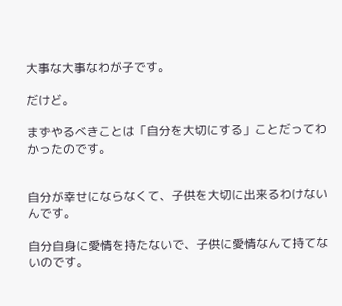大事な大事なわが子です。

だけど。

まずやるべきことは「自分を大切にする」ことだってわかったのです。


自分が幸せにならなくて、子供を大切に出来るわけないんです。

自分自身に愛情を持たないで、子供に愛情なんて持てないのです。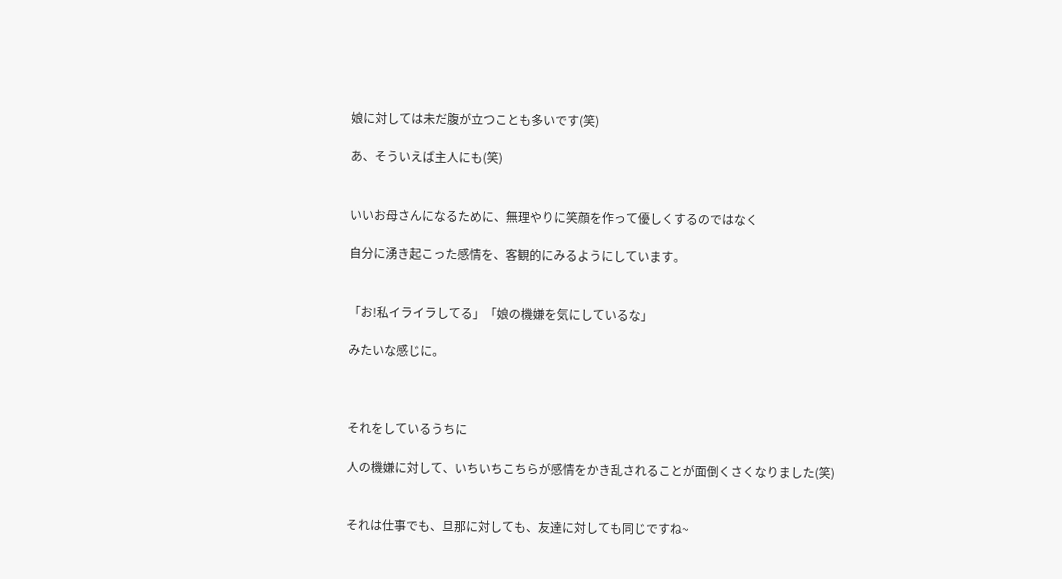娘に対しては未だ腹が立つことも多いです(笑)

あ、そういえば主人にも(笑)


いいお母さんになるために、無理やりに笑顔を作って優しくするのではなく

自分に湧き起こった感情を、客観的にみるようにしています。


「お!私イライラしてる」「娘の機嫌を気にしているな」

みたいな感じに。



それをしているうちに

人の機嫌に対して、いちいちこちらが感情をかき乱されることが面倒くさくなりました(笑)


それは仕事でも、旦那に対しても、友達に対しても同じですね~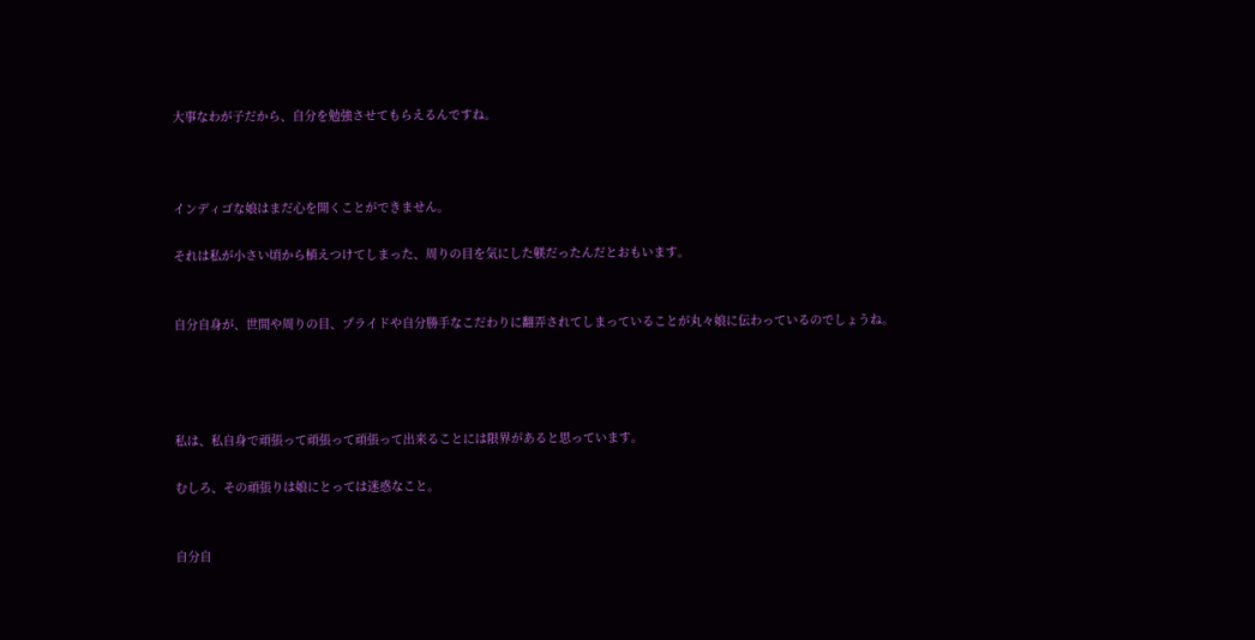大事なわが子だから、自分を勉強させてもらえるんですね。



インディゴな娘はまだ心を開くことができません。

それは私が小さい頃から植えつけてしまった、周りの目を気にした躾だったんだとおもいます。


自分自身が、世間や周りの目、プライドや自分勝手なこだわりに翻弄されてしまっていることが丸々娘に伝わっているのでしょうね。




私は、私自身で頑張って頑張って頑張って出来ることには限界があると思っています。

むしろ、その頑張りは娘にとっては迷惑なこと。


自分自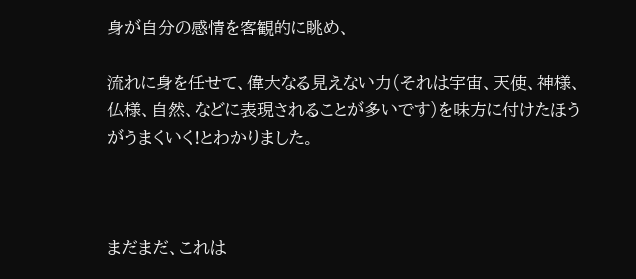身が自分の感情を客観的に眺め、

流れに身を任せて、偉大なる見えない力(それは宇宙、天使、神様、仏様、自然、などに表現されることが多いです)を味方に付けたほうがうまくいく!とわかりました。



まだまだ、これは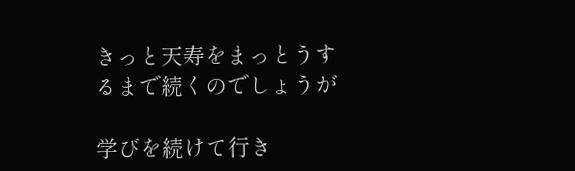きっと天寿をまっとうするまで続くのでしょうが

学びを続けて行き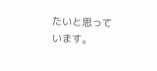たいと思っています。